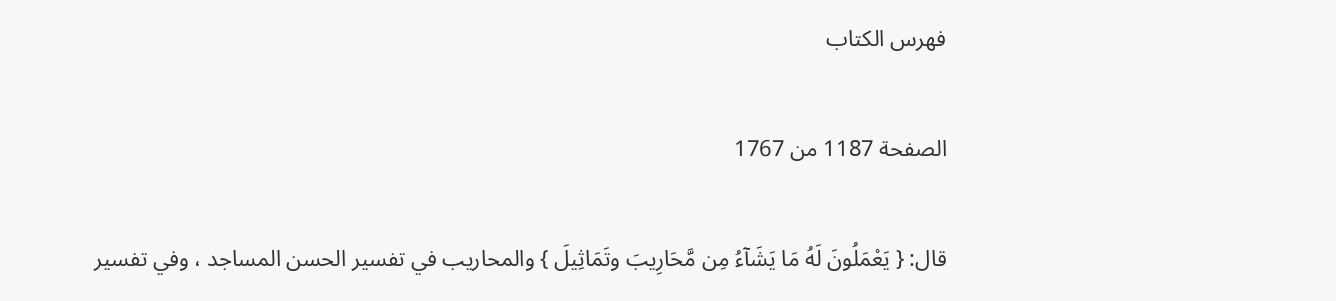فهرس الكتاب

الصفحة 1187 من 1767

قال: { يَعْمَلُونَ لَهُ مَا يَشَآءُ مِن مَّحَارِيبَ وتَمَاثِيلَ } والمحاريب في تفسير الحسن المساجد ، وفي تفسير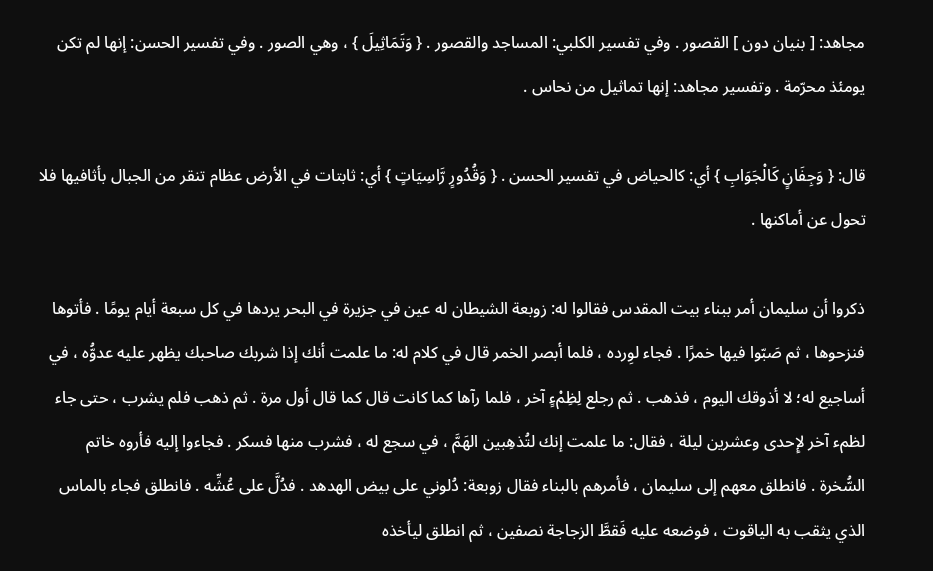مجاهد: [ بنيان دون ] القصور . وفي تفسير الكلبي: المساجد والقصور . { وَتَمَاثِيلَ } ، وهي الصور . وفي تفسير الحسن: إنها لم تكن يومئذ محرّمة . وتفسير مجاهد: إنها تماثيل من نحاس .

قال: { وَجِفَانٍ كَالْجَوَابِ } أي: كالحياض في تفسير الحسن . { وَقُدُورٍ رَّاسِيَاتٍ } أي: ثابتات في الأرض عظام تنقر من الجبال بأثافيها فلا تحول عن أماكنها .

ذكروا أن سليمان أمر ببناء بيت المقدس فقالوا له: زوبعة الشيطان له عين في جزيرة في البحر يردها في كل سبعة أيام يومًا . فأتوها فنزحوها ، ثم صَبّوا فيها خمرًا . فجاء لوِرده ، فلما أبصر الخمر قال في كلام له: ما علمت أنك إذا شربك صاحبك يظهر عليه عدوُّه ، في أساجيع له؛ لا أذوقك اليوم ، فذهب . ثم رجلع لِظِمْءٍ آخر ، فلما رآها كما كانت قال كما قال أول مرة . ثم ذهب فلم يشرب ، حتى جاء لظمء آخر لإِحدى وعشرين ليلة ، فقال: ما علمت إنك لتُذهِبين الهَمَّ ، في سجع له ، فشرب منها فسكر . فجاءوا إليه فأروه خاتم السُّخرة . فانطلق معهم إلى سليمان ، فأمرهم بالبناء فقال زوبعة: دُلوني على بيض الهدهد . فدُلَّ على عُشِّه . فانطلق فجاء بالماس الذي يثقب به الياقوت ، فوضعه عليه فَقطَّ الزجاجة نصفين ، ثم انطلق ليأخذه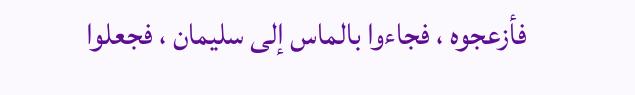فأزعجوه ، فجاءوا بالماس إلى سليمان ، فجعلوا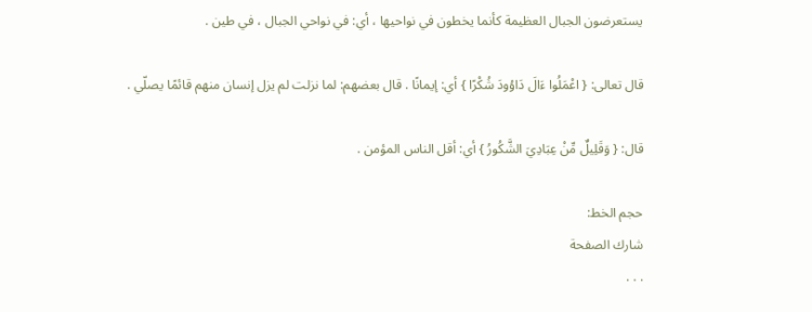يستعرضون الجبال العظيمة كأنما يخطون في نواحيها ، أي: في نواحي الجبال ، في طين .

قال تعالى: { اعْمَلُوا ءَالَ دَاوُودَ شُكْرًا } أي: إيمانًا . قال بعضهم: لما نزلت لم يزل إنسان منهم قائمًا يصلّي .

قال: { وَقَلِيلٌ مِّنْ عِبَادِيَ الشَّكُورُ } أي: أقل الناس المؤمن .

حجم الخط:
شارك الصفحة
. . .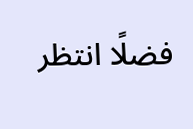فضلًا انتظر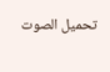تحميل الصوت